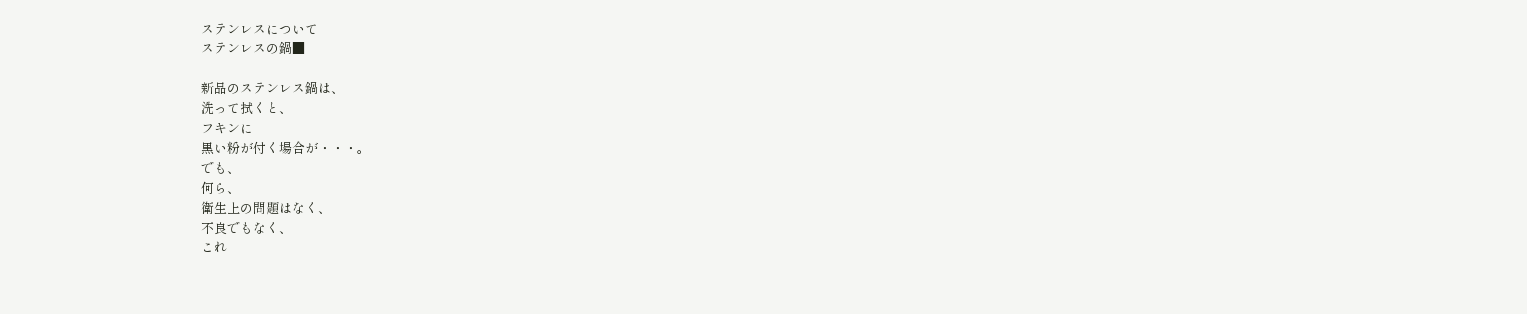ステンレスについて
ステンレスの鍋■

新品のステンレス鍋は、
洗って拭くと、
フキンに
黒い粉が付く場合が・・・。
でも、
何ら、
衛生上の問題はなく、
不良でもなく、
これ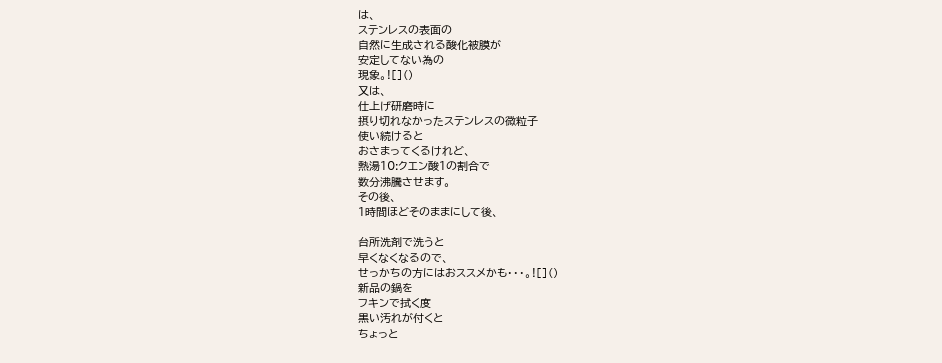は、
ステンレスの表面の
自然に生成される酸化被膜が
安定してない為の
現象。![]()
又は、
仕上げ研磨時に
摂り切れなかったステンレスの微粒子
使い続けると
おさまってくるけれど、
熱湯10:クエン酸1の割合で
数分沸騰させます。
その後、
1時間ほどそのままにして後、

台所洗剤で洗うと
早くなくなるので、
せっかちの方にはおススメかも・・・。![]()
新品の鍋を
フキンで拭く度
黒い汚れが付くと
ちょっと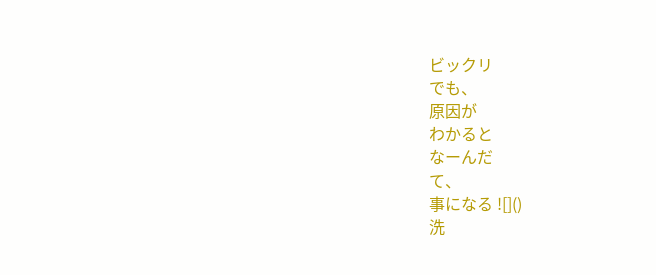ビックリ
でも、
原因が
わかると
なーんだ
て、
事になる ![]()
洗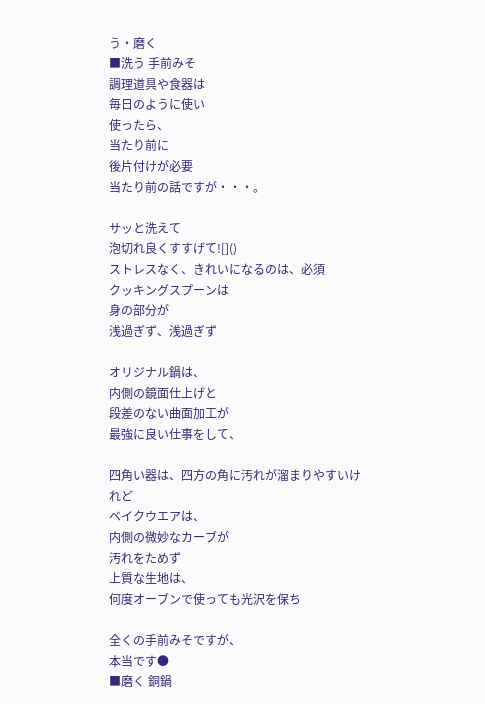う・磨く
■洗う 手前みそ
調理道具や食器は
毎日のように使い
使ったら、
当たり前に
後片付けが必要
当たり前の話ですが・・・。

サッと洗えて
泡切れ良くすすげて![]()
ストレスなく、きれいになるのは、必須
クッキングスプーンは
身の部分が
浅過ぎず、浅過ぎず

オリジナル鍋は、
内側の鏡面仕上げと
段差のない曲面加工が
最強に良い仕事をして、

四角い器は、四方の角に汚れが溜まりやすいけれど
ベイクウエアは、
内側の微妙なカーブが
汚れをためず
上質な生地は、
何度オーブンで使っても光沢を保ち

全くの手前みそですが、
本当です●
■磨く 銅鍋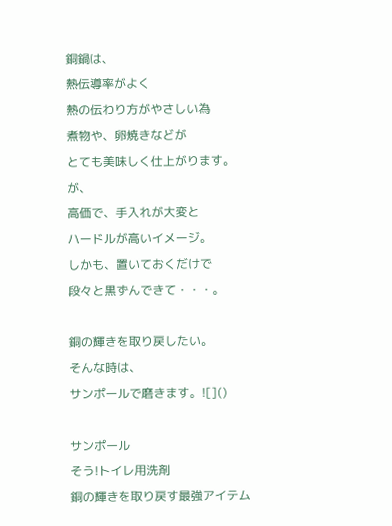銅鍋は、
熱伝導率がよく
熱の伝わり方がやさしい為
煮物や、卵焼きなどが
とても美味しく仕上がります。
が、
高価で、手入れが大変と
ハードルが高いイメージ。
しかも、置いておくだけで
段々と黒ずんできて・・・。

銅の輝きを取り戻したい。
そんな時は、
サンポールで磨きます。![]()

サンポール
そう!トイレ用洗剤
銅の輝きを取り戻す最強アイテム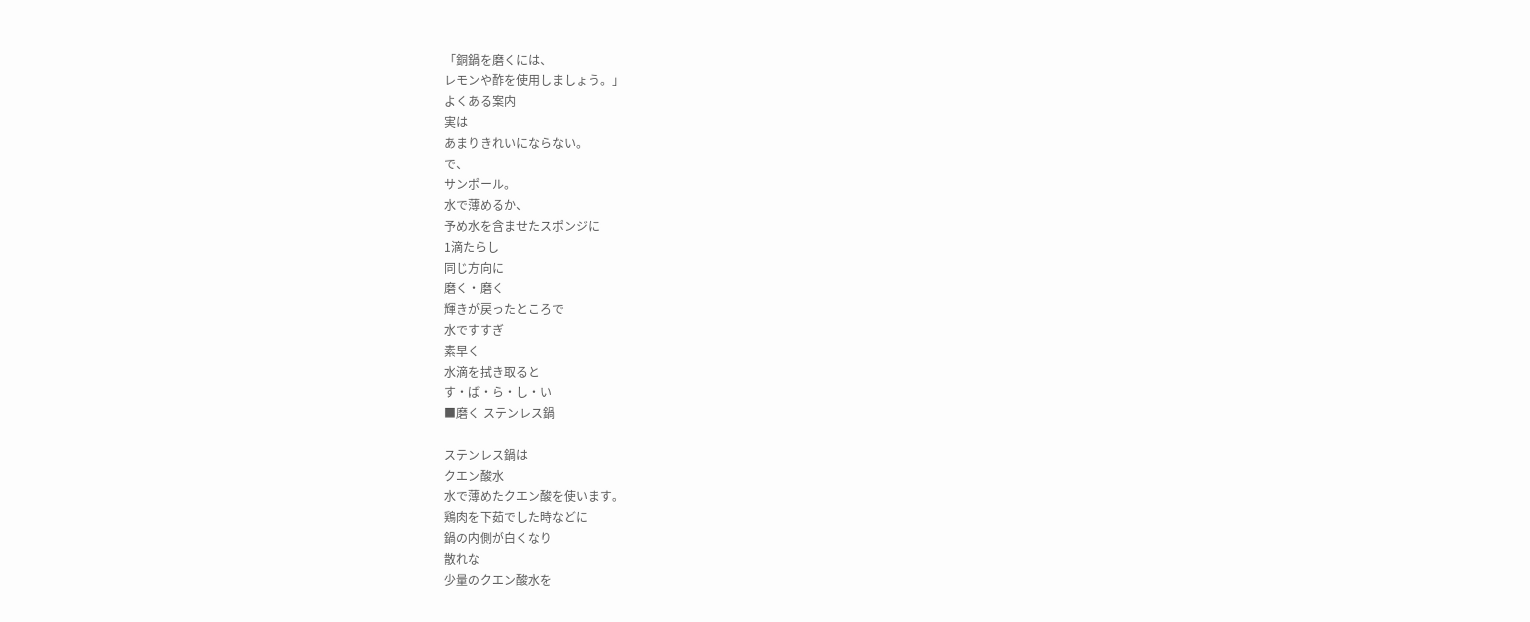「銅鍋を磨くには、
レモンや酢を使用しましょう。」
よくある案内
実は
あまりきれいにならない。
で、
サンポール。
水で薄めるか、
予め水を含ませたスポンジに
1滴たらし
同じ方向に
磨く・磨く
輝きが戻ったところで
水ですすぎ
素早く
水滴を拭き取ると
す・ば・ら・し・い
■磨く ステンレス鍋

ステンレス鍋は
クエン酸水
水で薄めたクエン酸を使います。
鶏肉を下茹でした時などに
鍋の内側が白くなり
散れな
少量のクエン酸水を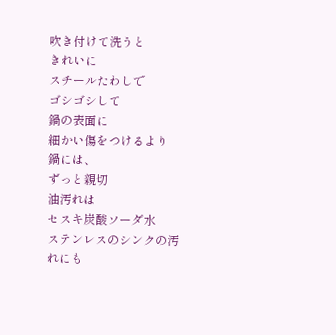吹き付けて洗うと
きれいに
スチールたわしで
ゴシゴシして
鍋の表面に
細かい傷をつけるより
鍋には、
ずっと親切
油汚れは
セスキ炭酸ソーダ水
ステンレスのシンクの汚れにも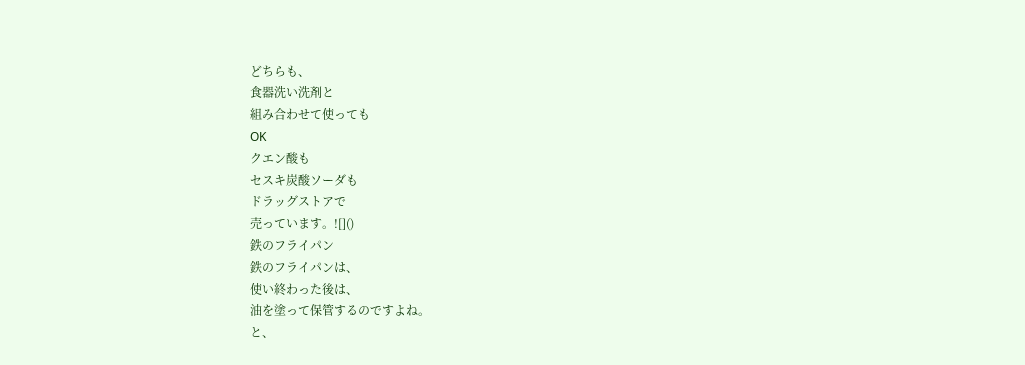どちらも、
食器洗い洗剤と
組み合わせて使っても
OK
クエン酸も
セスキ炭酸ソーダも
ドラッグストアで
売っています。![]()
鉄のフライパン
鉄のフライパンは、
使い終わった後は、
油を塗って保管するのですよね。
と、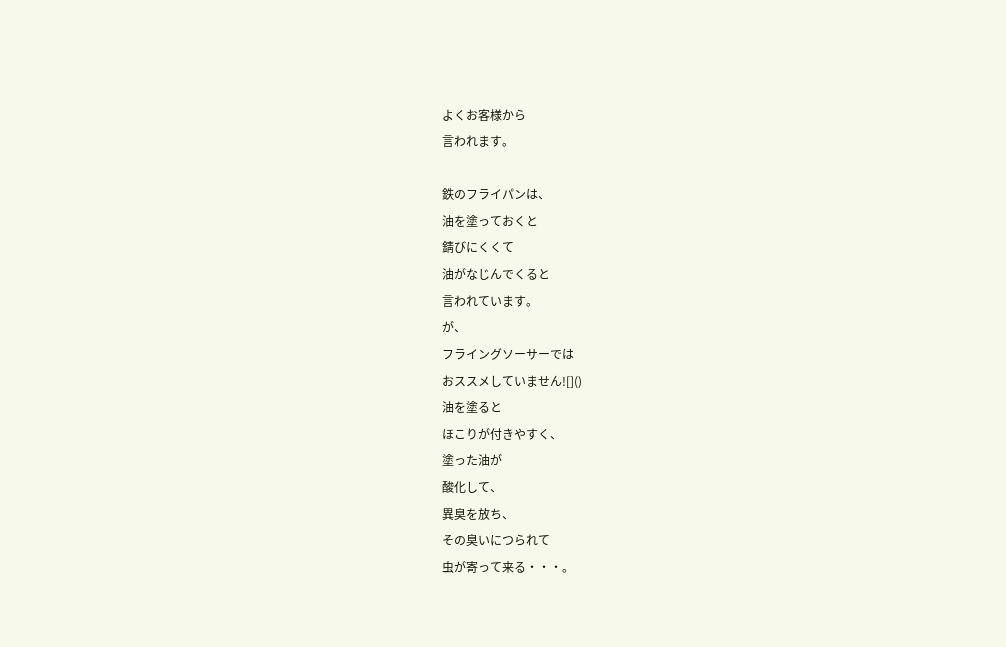よくお客様から
言われます。

鉄のフライパンは、
油を塗っておくと
錆びにくくて
油がなじんでくると
言われています。
が、
フライングソーサーでは
おススメしていません![]()
油を塗ると
ほこりが付きやすく、
塗った油が
酸化して、
異臭を放ち、
その臭いにつられて
虫が寄って来る・・・。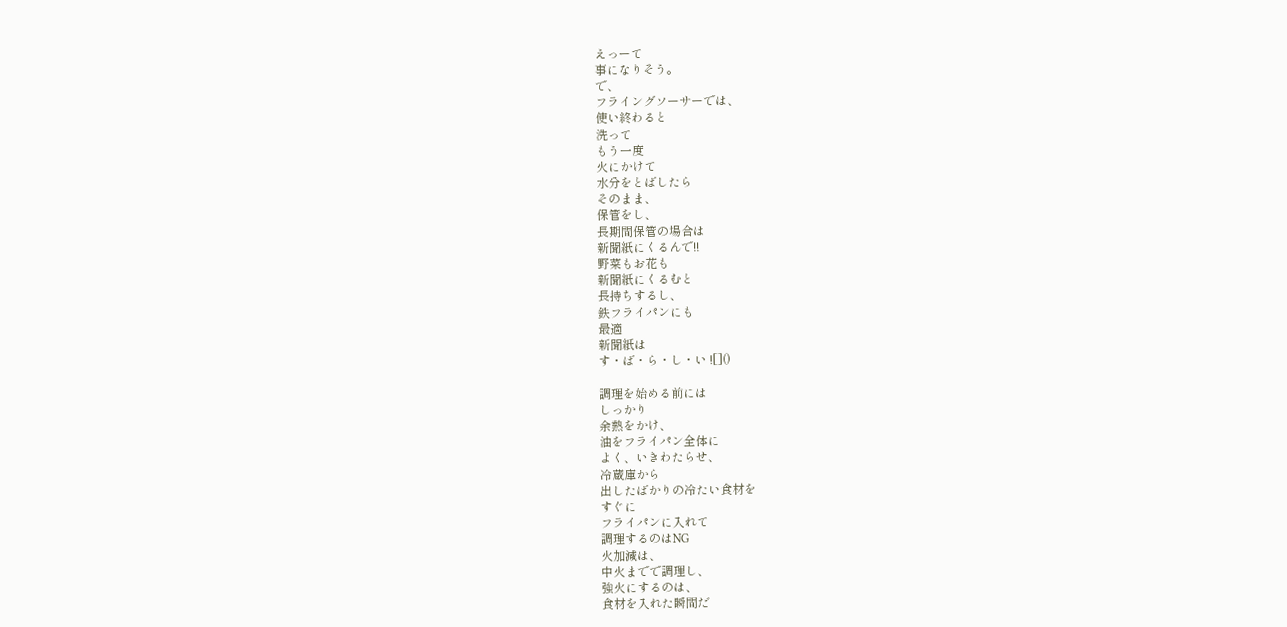えっーて
事になりそう。
で、
フライングソーサーでは、
使い終わると
洗って
もう一度
火にかけて
水分をとばしたら
そのまま、
保管をし、
長期間保管の場合は
新聞紙にくるんで!!
野菜もお花も
新聞紙にくるむと
長持ちするし、
鉄フライパンにも
最適
新聞紙は
す・ば・ら・し・い ![]()

調理を始める前には
しっかり
余熱をかけ、
油をフライパン全体に
よく、いきわたらせ、
冷蔵庫から
出したばかりの冷たい食材を
すぐに
フライパンに入れて
調理するのはNG
火加減は、
中火までで調理し、
強火にするのは、
食材を入れた瞬間だ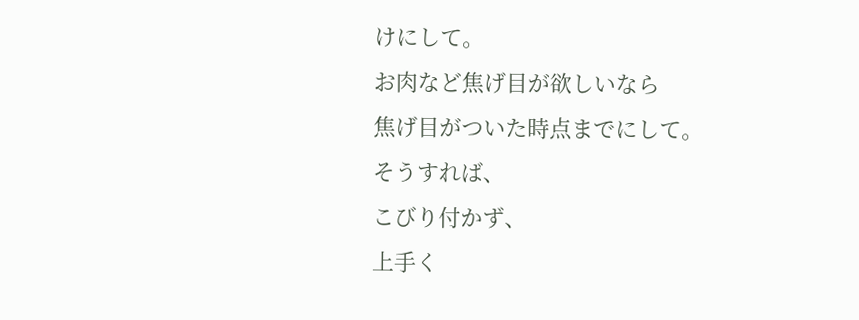けにして。
お肉など焦げ目が欲しいなら
焦げ目がついた時点までにして。
そうすれば、
こびり付かず、
上手く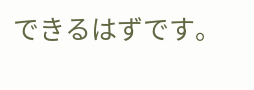できるはずです。